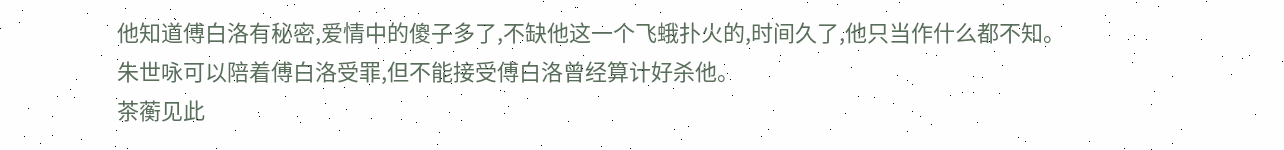他知道傅白洛有秘密,爱情中的傻子多了,不缺他这一个飞蛾扑火的,时间久了,他只当作什么都不知。
朱世咏可以陪着傅白洛受罪,但不能接受傅白洛曾经算计好杀他。
茶蘅见此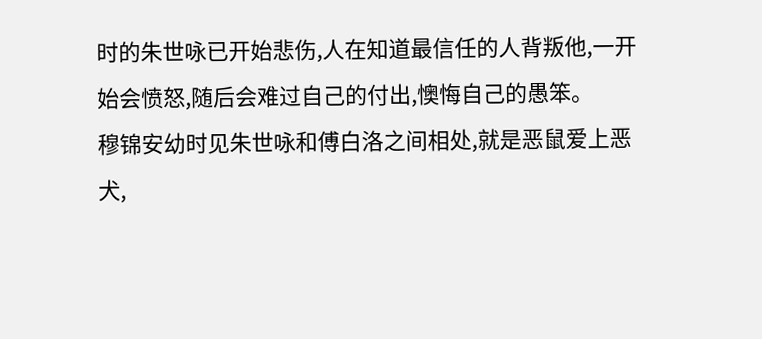时的朱世咏已开始悲伤,人在知道最信任的人背叛他,一开始会愤怒,随后会难过自己的付出,懊悔自己的愚笨。
穆锦安幼时见朱世咏和傅白洛之间相处,就是恶鼠爱上恶犬,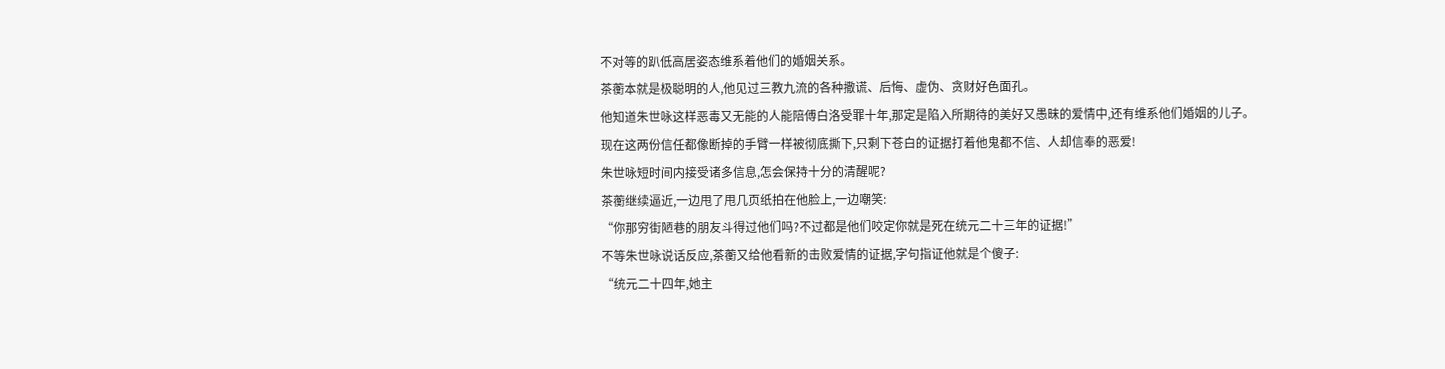不对等的趴低高居姿态维系着他们的婚姻关系。
茶蘅本就是极聪明的人,他见过三教九流的各种撒谎、后悔、虚伪、贪财好色面孔。
他知道朱世咏这样恶毒又无能的人能陪傅白洛受罪十年,那定是陷入所期待的美好又愚昧的爱情中,还有维系他们婚姻的儿子。
现在这两份信任都像断掉的手臂一样被彻底撕下,只剩下苍白的证据打着他鬼都不信、人却信奉的恶爱!
朱世咏短时间内接受诸多信息,怎会保持十分的清醒呢?
茶蘅继续逼近,一边甩了甩几页纸拍在他脸上,一边嘲笑:
“你那穷街陋巷的朋友斗得过他们吗?不过都是他们咬定你就是死在统元二十三年的证据!”
不等朱世咏说话反应,茶蘅又给他看新的击败爱情的证据,字句指证他就是个傻子:
“统元二十四年,她主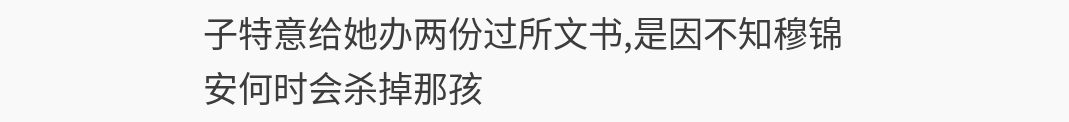子特意给她办两份过所文书,是因不知穆锦安何时会杀掉那孩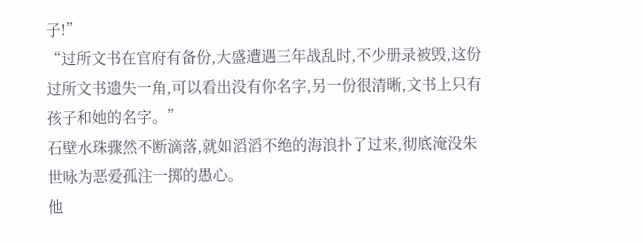子!”
“过所文书在官府有备份,大盛遭遇三年战乱时,不少册录被毁,这份过所文书遗失一角,可以看出没有你名字,另一份很清晰,文书上只有孩子和她的名字。”
石壁水珠骤然不断滴落,就如滔滔不绝的海浪扑了过来,彻底淹没朱世咏为恶爱孤注一掷的愚心。
他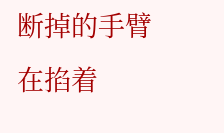断掉的手臂在掐着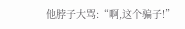他脖子大骂:“啊,这个骗子!”